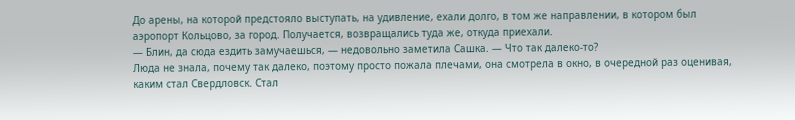До арены, на которой предстояло выступать, на удивление, ехали долго, в том же направлении, в котором был аэропорт Кольцово, за город. Получается, возвращались туда же, откуда приехали.
— Блин, да сюда ездить замучаешься, — недовольно заметила Сашка. — Что так далеко-то?
Люда не знала, почему так далеко, поэтому просто пожала плечами, она смотрела в окно, в очередной раз оценивая, каким стал Свердловск. Стал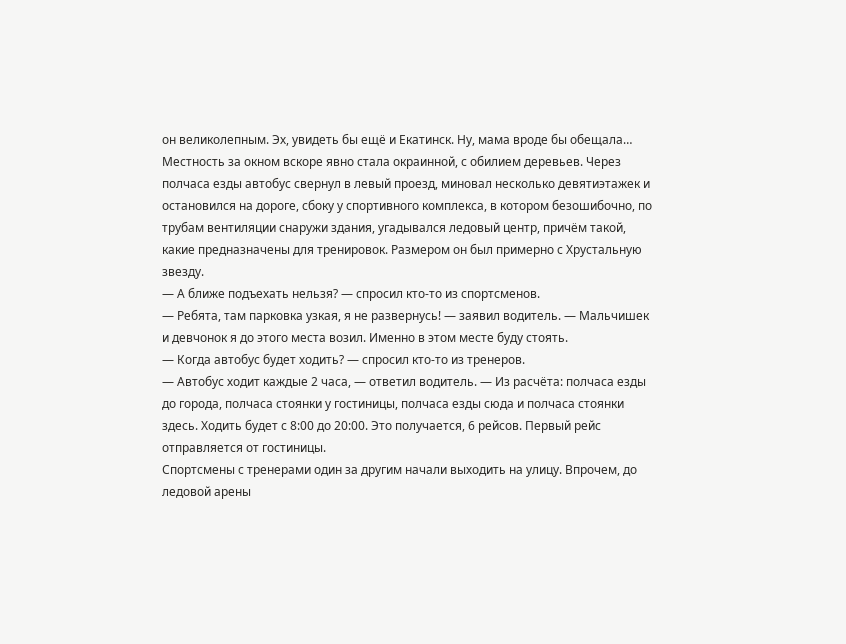он великолепным. Эх, увидеть бы ещё и Екатинск. Ну, мама вроде бы обещала…
Местность за окном вскоре явно стала окраинной, с обилием деревьев. Через полчаса езды автобус свернул в левый проезд, миновал несколько девятиэтажек и остановился на дороге, сбоку у спортивного комплекса, в котором безошибочно, по трубам вентиляции снаружи здания, угадывался ледовый центр, причём такой, какие предназначены для тренировок. Размером он был примерно с Хрустальную звезду.
— А ближе подъехать нельзя? — спросил кто-то из спортсменов.
— Ребята, там парковка узкая, я не развернусь! — заявил водитель. — Мальчишек и девчонок я до этого места возил. Именно в этом месте буду стоять.
— Когда автобус будет ходить? — спросил кто-то из тренеров.
— Автобус ходит каждые 2 часа, — ответил водитель. — Из расчёта: полчаса езды до города, полчаса стоянки у гостиницы, полчаса езды сюда и полчаса стоянки здесь. Ходить будет с 8:00 до 20:00. Это получается, 6 рейсов. Первый рейс отправляется от гостиницы.
Спортсмены с тренерами один за другим начали выходить на улицу. Впрочем, до ледовой арены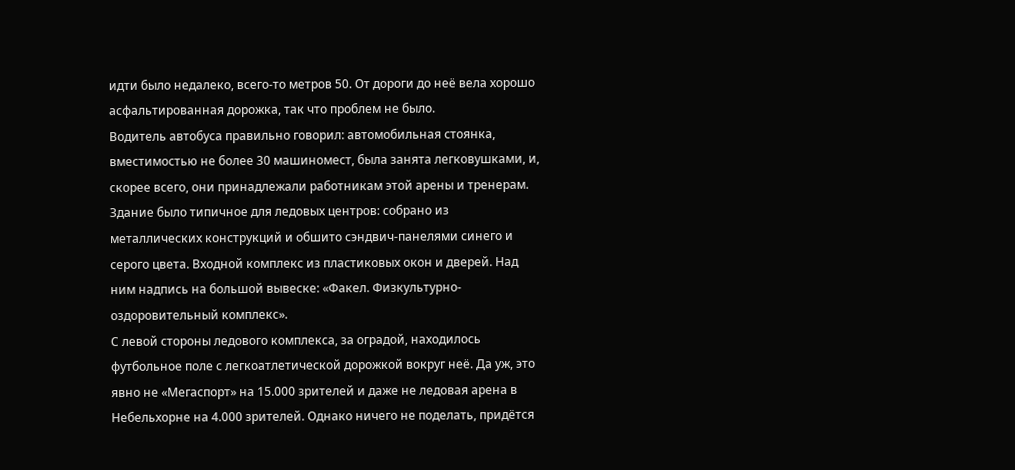идти было недалеко, всего-то метров 50. От дороги до неё вела хорошо асфальтированная дорожка, так что проблем не было.
Водитель автобуса правильно говорил: автомобильная стоянка, вместимостью не более 30 машиномест, была занята легковушками, и, скорее всего, они принадлежали работникам этой арены и тренерам. Здание было типичное для ледовых центров: собрано из металлических конструкций и обшито сэндвич-панелями синего и серого цвета. Входной комплекс из пластиковых окон и дверей. Над ним надпись на большой вывеске: «Факел. Физкультурно-оздоровительный комплекс».
С левой стороны ледового комплекса, за оградой, находилось футбольное поле с легкоатлетической дорожкой вокруг неё. Да уж, это явно не «Мегаспорт» на 15.000 зрителей и даже не ледовая арена в Небельхорне на 4.000 зрителей. Однако ничего не поделать, придётся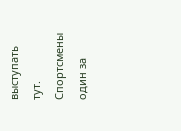выступать тут.
Спортсмены один за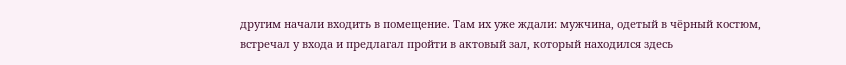другим начали входить в помещение. Там их уже ждали: мужчина, одетый в чёрный костюм, встречал у входа и предлагал пройти в актовый зал, который находился здесь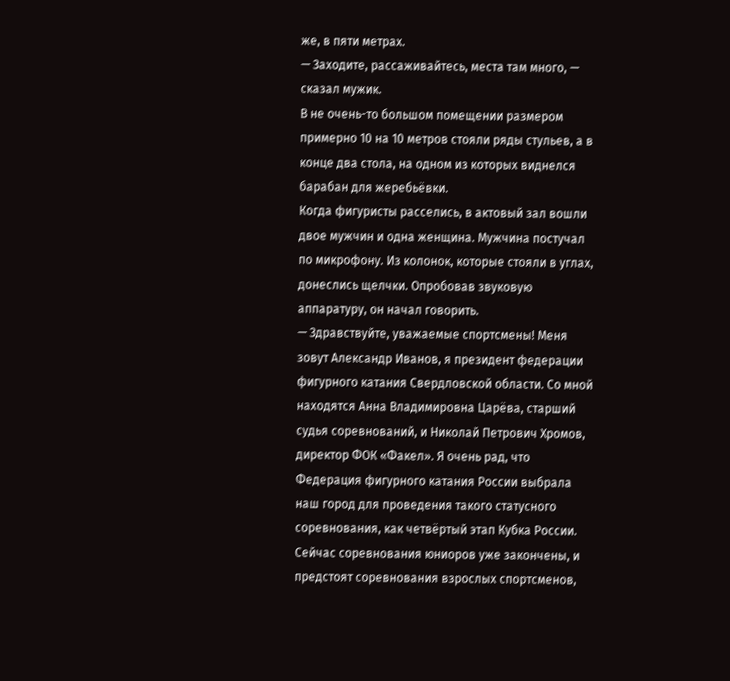же, в пяти метрах.
— Заходите, рассаживайтесь, места там много, — сказал мужик.
В не очень-то большом помещении размером примерно 10 на 10 метров стояли ряды стульев, а в конце два стола, на одном из которых виднелся барабан для жеребьёвки.
Когда фигуристы расселись, в актовый зал вошли двое мужчин и одна женщина. Мужчина постучал по микрофону. Из колонок, которые стояли в углах, донеслись щелчки. Опробовав звуковую аппаратуру, он начал говорить.
— Здравствуйте, уважаемые спортсмены! Меня зовут Александр Иванов, я президент федерации фигурного катания Свердловской области. Со мной находятся Анна Владимировна Царёва, старший судья соревнований, и Николай Петрович Хромов, директор ФОК «Факел». Я очень рад, что Федерация фигурного катания России выбрала наш город для проведения такого статусного соревнования, как четвёртый этап Кубка России. Сейчас соревнования юниоров уже закончены, и предстоят соревнования взрослых спортсменов,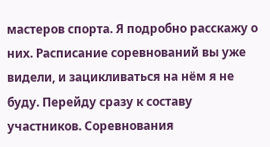мастеров спорта. Я подробно расскажу о них. Расписание соревнований вы уже видели, и зацикливаться на нём я не буду. Перейду сразу к составу участников. Соревнования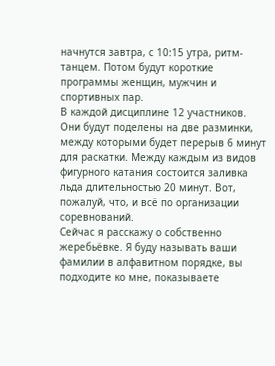начнутся завтра, с 10:15 утра, ритм-танцем. Потом будут короткие программы женщин, мужчин и спортивных пар.
В каждой дисциплине 12 участников. Они будут поделены на две разминки, между которыми будет перерыв 6 минут для раскатки. Между каждым из видов фигурного катания состоится заливка льда длительностью 20 минут. Вот, пожалуй, что, и всё по организации соревнований.
Сейчас я расскажу о собственно жеребьёвке. Я буду называть ваши фамилии в алфавитном порядке, вы подходите ко мне, показываете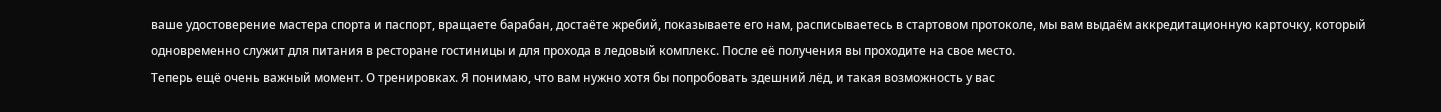ваше удостоверение мастера спорта и паспорт, вращаете барабан, достаёте жребий, показываете его нам, расписываетесь в стартовом протоколе, мы вам выдаём аккредитационную карточку, который одновременно служит для питания в ресторане гостиницы и для прохода в ледовый комплекс. После её получения вы проходите на свое место.
Теперь ещё очень важный момент. О тренировках. Я понимаю, что вам нужно хотя бы попробовать здешний лёд, и такая возможность у вас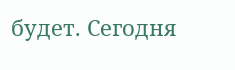будет. Сегодня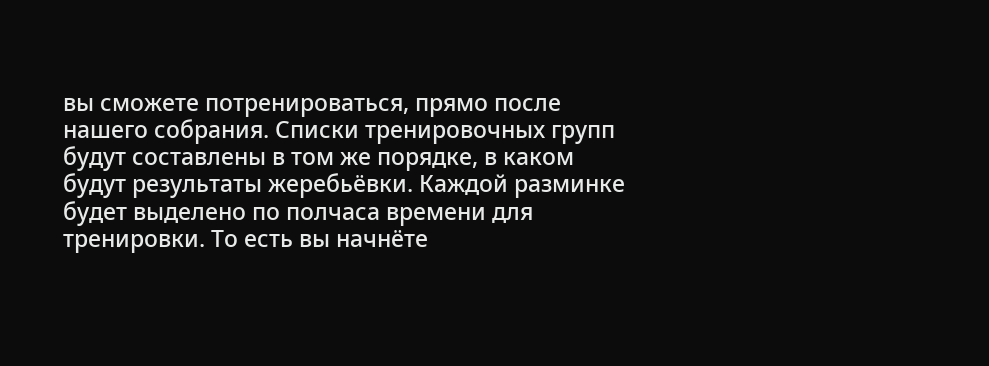вы сможете потренироваться, прямо после нашего собрания. Списки тренировочных групп будут составлены в том же порядке, в каком будут результаты жеребьёвки. Каждой разминке будет выделено по полчаса времени для тренировки. То есть вы начнёте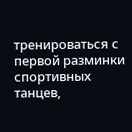тренироваться с первой разминки спортивных танцев,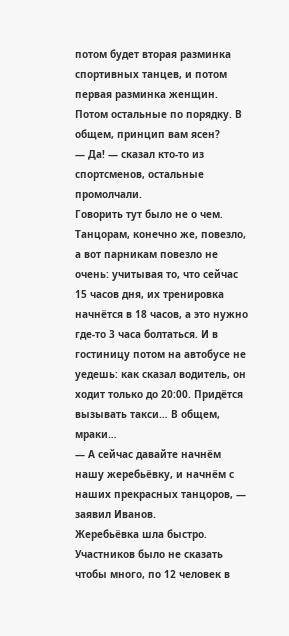потом будет вторая разминка спортивных танцев, и потом первая разминка женщин. Потом остальные по порядку. В общем, принцип вам ясен?
— Да! — сказал кто-то из спортсменов, остальные промолчали.
Говорить тут было не о чем. Танцорам, конечно же, повезло, а вот парникам повезло не очень: учитывая то, что сейчас 15 часов дня, их тренировка начнётся в 18 часов, а это нужно где-то 3 часа болтаться. И в гостиницу потом на автобусе не уедешь: как сказал водитель, он ходит только до 20:00. Придётся вызывать такси… В общем, мраки…
— А сейчас давайте начнём нашу жеребьёвку, и начнём с наших прекрасных танцоров, — заявил Иванов.
Жеребьёвка шла быстро. Участников было не сказать чтобы много, по 12 человек в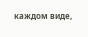каждом виде,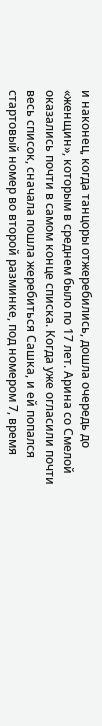и наконец, когда танцоры отжеребились, дошла очередь до «женщин», которым в среднем было по 17 лет. Арина со Смелой оказались почти в самом конце списка. Когда уже огласили почти весь список, сначала пошла жеребиться Сашка, и ей попался стартовый номер во второй разминке, под номером 7, время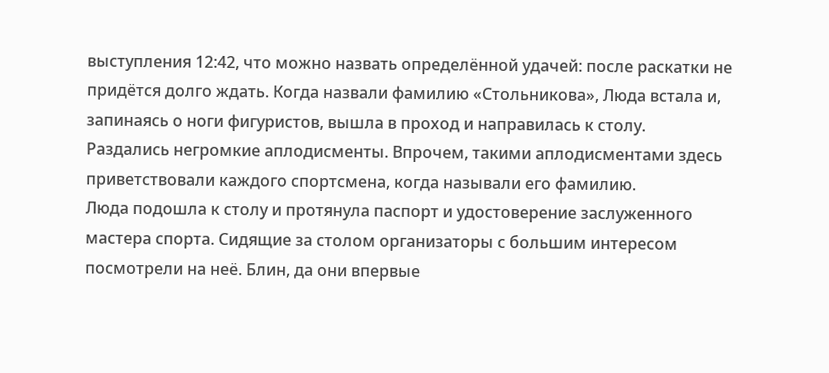выступления 12:42, что можно назвать определённой удачей: после раскатки не придётся долго ждать. Когда назвали фамилию «Стольникова», Люда встала и, запинаясь о ноги фигуристов, вышла в проход и направилась к столу. Раздались негромкие аплодисменты. Впрочем, такими аплодисментами здесь приветствовали каждого спортсмена, когда называли его фамилию.
Люда подошла к столу и протянула паспорт и удостоверение заслуженного мастера спорта. Сидящие за столом организаторы с большим интересом посмотрели на неё. Блин, да они впервые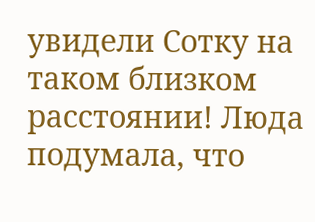увидели Сотку на таком близком расстоянии! Люда подумала, что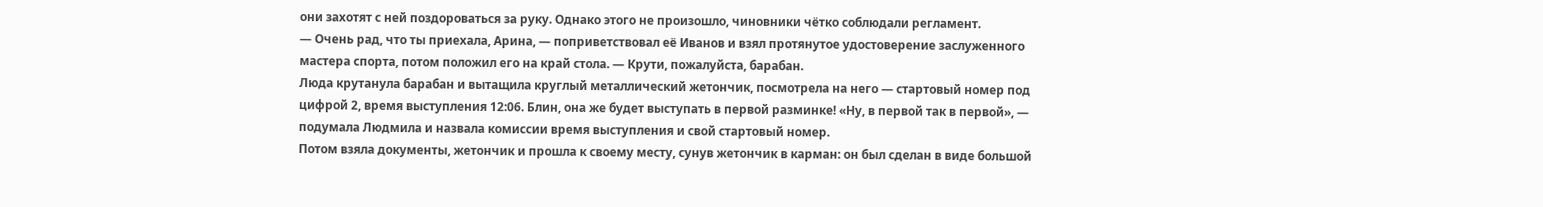они захотят с ней поздороваться за руку. Однако этого не произошло, чиновники чётко соблюдали регламент.
— Очень рад, что ты приехала, Арина, — поприветствовал её Иванов и взял протянутое удостоверение заслуженного мастера спорта, потом положил его на край стола. — Крути, пожалуйста, барабан.
Люда крутанула барабан и вытащила круглый металлический жетончик, посмотрела на него — стартовый номер под цифрой 2, время выступления 12:06. Блин, она же будет выступать в первой разминке! «Ну, в первой так в первой», — подумала Людмила и назвала комиссии время выступления и свой стартовый номер.
Потом взяла документы, жетончик и прошла к своему месту, сунув жетончик в карман: он был сделан в виде большой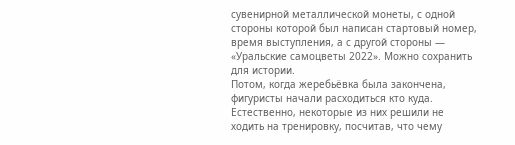сувенирной металлической монеты, с одной стороны которой был написан стартовый номер, время выступления, а с другой стороны — «Уральские самоцветы 2022». Можно сохранить для истории.
Потом, когда жеребьёвка была закончена, фигуристы начали расходиться кто куда. Естественно, некоторые из них решили не ходить на тренировку, посчитав, что чему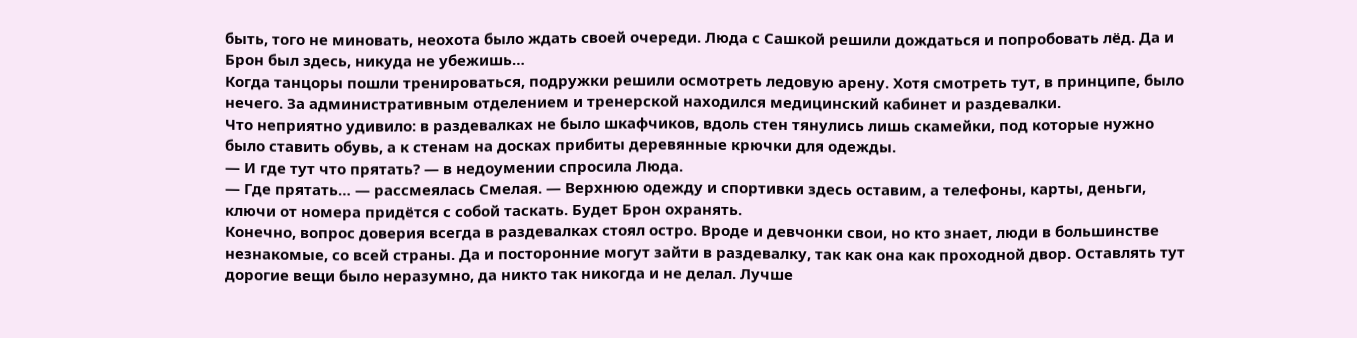быть, того не миновать, неохота было ждать своей очереди. Люда с Сашкой решили дождаться и попробовать лёд. Да и Брон был здесь, никуда не убежишь…
Когда танцоры пошли тренироваться, подружки решили осмотреть ледовую арену. Хотя смотреть тут, в принципе, было нечего. За административным отделением и тренерской находился медицинский кабинет и раздевалки.
Что неприятно удивило: в раздевалках не было шкафчиков, вдоль стен тянулись лишь скамейки, под которые нужно было ставить обувь, а к стенам на досках прибиты деревянные крючки для одежды.
— И где тут что прятать? — в недоумении спросила Люда.
— Где прятать… — рассмеялась Смелая. — Верхнюю одежду и спортивки здесь оставим, а телефоны, карты, деньги, ключи от номера придётся с собой таскать. Будет Брон охранять.
Конечно, вопрос доверия всегда в раздевалках стоял остро. Вроде и девчонки свои, но кто знает, люди в большинстве незнакомые, со всей страны. Да и посторонние могут зайти в раздевалку, так как она как проходной двор. Оставлять тут дорогие вещи было неразумно, да никто так никогда и не делал. Лучше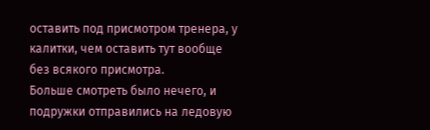оставить под присмотром тренера, у калитки, чем оставить тут вообще без всякого присмотра.
Больше смотреть было нечего, и подружки отправились на ледовую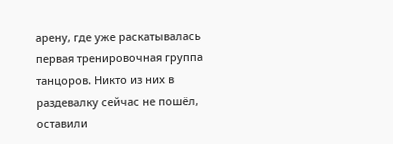арену, где уже раскатывалась первая тренировочная группа танцоров. Никто из них в раздевалку сейчас не пошёл, оставили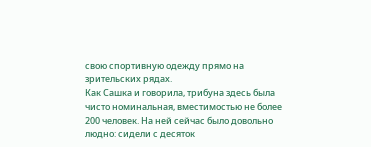свою спортивную одежду прямо на зрительских рядах.
Как Сашка и говорила, трибуна здесь была чисто номинальная, вместимостью не более 200 человек. На ней сейчас было довольно людно: сидели с десяток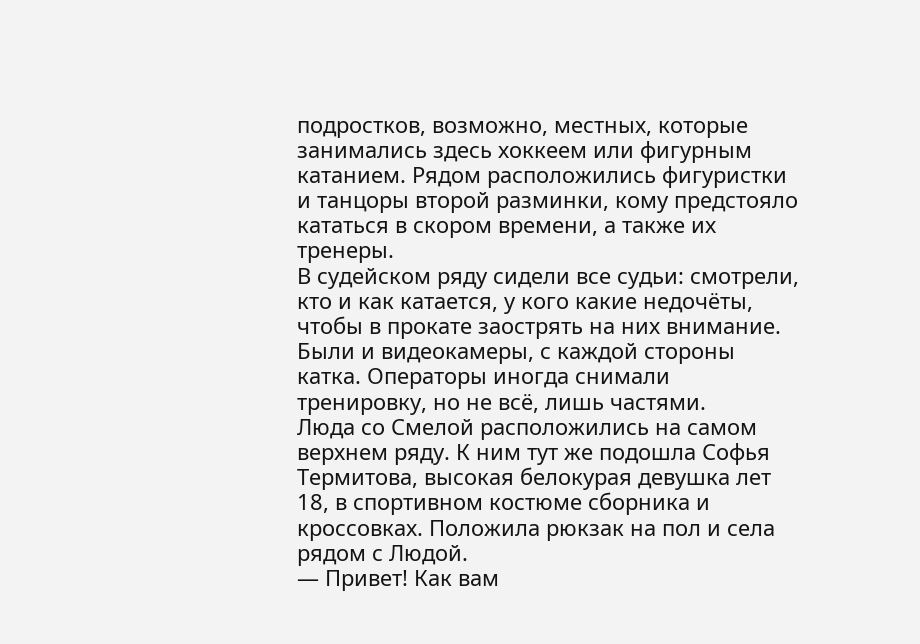подростков, возможно, местных, которые занимались здесь хоккеем или фигурным катанием. Рядом расположились фигуристки и танцоры второй разминки, кому предстояло кататься в скором времени, а также их тренеры.
В судейском ряду сидели все судьи: смотрели, кто и как катается, у кого какие недочёты, чтобы в прокате заострять на них внимание. Были и видеокамеры, с каждой стороны катка. Операторы иногда снимали тренировку, но не всё, лишь частями.
Люда со Смелой расположились на самом верхнем ряду. К ним тут же подошла Софья Термитова, высокая белокурая девушка лет 18, в спортивном костюме сборника и кроссовках. Положила рюкзак на пол и села рядом с Людой.
— Привет! Как вам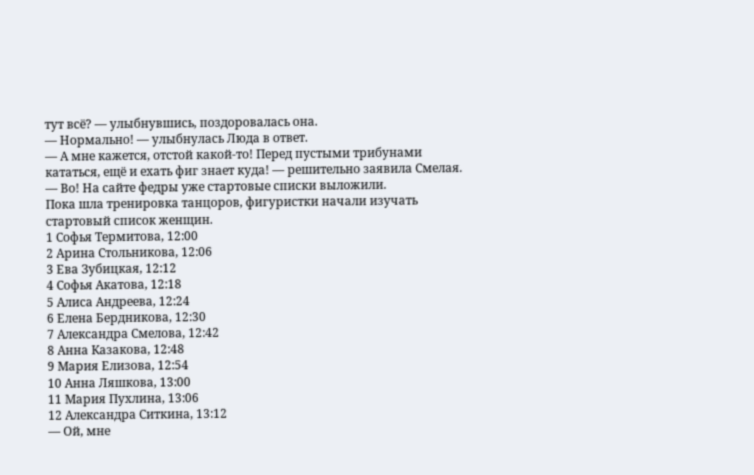тут всё? — улыбнувшись, поздоровалась она.
— Нормально! — улыбнулась Люда в ответ.
— А мне кажется, отстой какой-то! Перед пустыми трибунами кататься, ещё и ехать фиг знает куда! — решительно заявила Смелая. — Во! На сайте федры уже стартовые списки выложили.
Пока шла тренировка танцоров, фигуристки начали изучать стартовый список женщин.
1 Софья Термитова, 12:00
2 Арина Стольникова, 12:06
3 Ева Зубицкая, 12:12
4 Софья Акатова, 12:18
5 Алиса Андреева, 12:24
6 Елена Бердникова, 12:30
7 Александра Смелова, 12:42
8 Анна Казакова, 12:48
9 Мария Елизова, 12:54
10 Анна Ляшкова, 13:00
11 Мария Пухлина, 13:06
12 Александра Ситкина, 13:12
— Ой, мне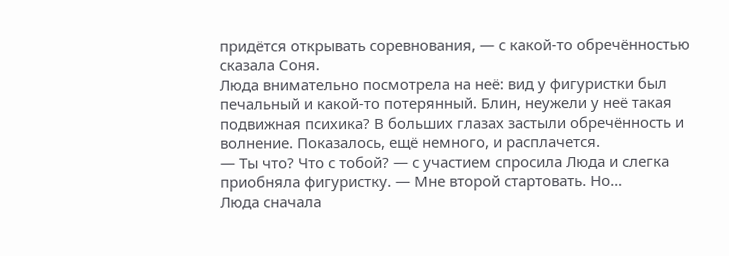придётся открывать соревнования, — с какой-то обречённостью сказала Соня.
Люда внимательно посмотрела на неё: вид у фигуристки был печальный и какой-то потерянный. Блин, неужели у неё такая подвижная психика? В больших глазах застыли обречённость и волнение. Показалось, ещё немного, и расплачется.
— Ты что? Что с тобой? — с участием спросила Люда и слегка приобняла фигуристку. — Мне второй стартовать. Но…
Люда сначала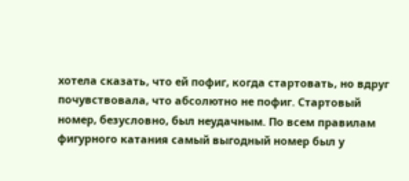хотела сказать, что ей пофиг, когда стартовать, но вдруг почувствовала, что абсолютно не пофиг. Стартовый номер, безусловно, был неудачным. По всем правилам фигурного катания самый выгодный номер был у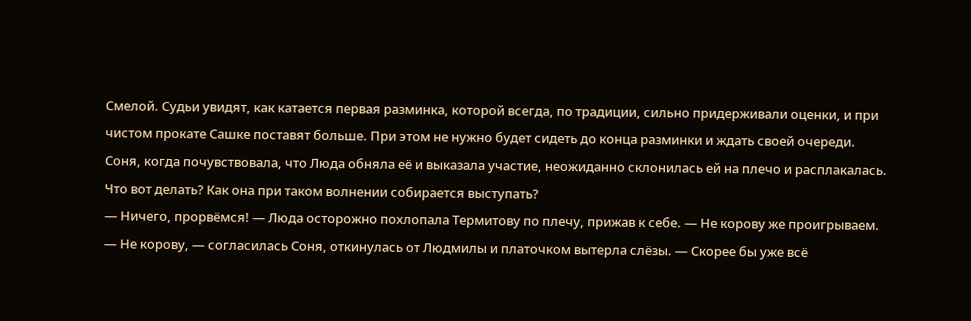Смелой. Судьи увидят, как катается первая разминка, которой всегда, по традиции, сильно придерживали оценки, и при чистом прокате Сашке поставят больше. При этом не нужно будет сидеть до конца разминки и ждать своей очереди.
Соня, когда почувствовала, что Люда обняла её и выказала участие, неожиданно склонилась ей на плечо и расплакалась. Что вот делать? Как она при таком волнении собирается выступать?
— Ничего, прорвёмся! — Люда осторожно похлопала Термитову по плечу, прижав к себе. — Не корову же проигрываем.
— Не корову, — согласилась Соня, откинулась от Людмилы и платочком вытерла слёзы. — Скорее бы уже всё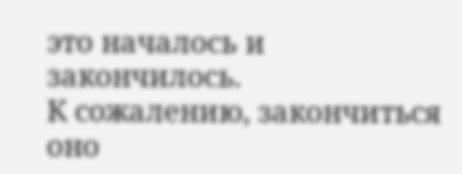это началось и закончилось.
К сожалению, закончиться оно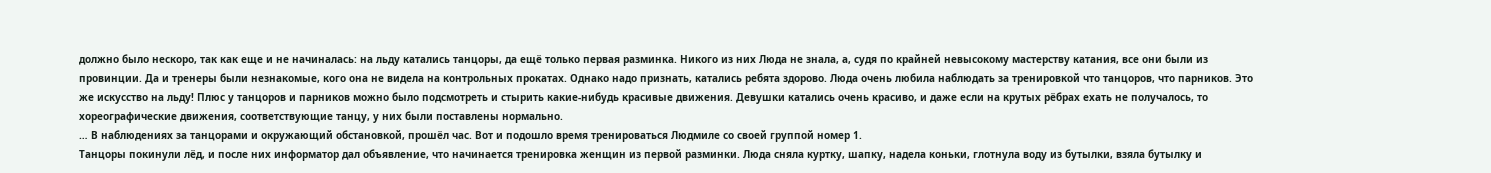должно было нескоро, так как еще и не начиналась: на льду катались танцоры, да ещё только первая разминка. Никого из них Люда не знала, а, судя по крайней невысокому мастерству катания, все они были из провинции. Да и тренеры были незнакомые, кого она не видела на контрольных прокатах. Однако надо признать, катались ребята здорово. Люда очень любила наблюдать за тренировкой что танцоров, что парников. Это же искусство на льду! Плюс у танцоров и парников можно было подсмотреть и стырить какие-нибудь красивые движения. Девушки катались очень красиво, и даже если на крутых рёбрах ехать не получалось, то хореографические движения, соответствующие танцу, у них были поставлены нормально.
… В наблюдениях за танцорами и окружающий обстановкой, прошёл час. Вот и подошло время тренироваться Людмиле со своей группой номер 1.
Танцоры покинули лёд, и после них информатор дал объявление, что начинается тренировка женщин из первой разминки. Люда сняла куртку, шапку, надела коньки, глотнула воду из бутылки, взяла бутылку и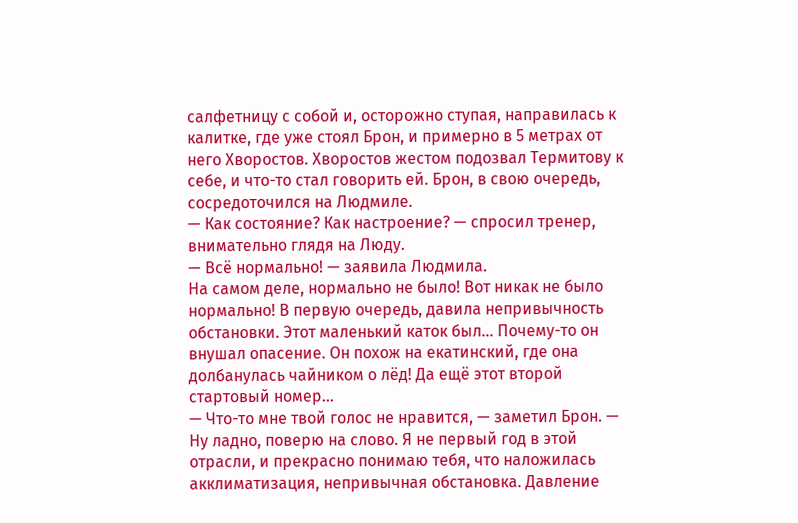салфетницу с собой и, осторожно ступая, направилась к калитке, где уже стоял Брон, и примерно в 5 метрах от него Хворостов. Хворостов жестом подозвал Термитову к себе, и что-то стал говорить ей. Брон, в свою очередь, сосредоточился на Людмиле.
— Как состояние? Как настроение? — спросил тренер, внимательно глядя на Люду.
— Всё нормально! — заявила Людмила.
На самом деле, нормально не было! Вот никак не было нормально! В первую очередь, давила непривычность обстановки. Этот маленький каток был… Почему-то он внушал опасение. Он похож на екатинский, где она долбанулась чайником о лёд! Да ещё этот второй стартовый номер…
— Что-то мне твой голос не нравится, — заметил Брон. — Ну ладно, поверю на слово. Я не первый год в этой отрасли, и прекрасно понимаю тебя, что наложилась акклиматизация, непривычная обстановка. Давление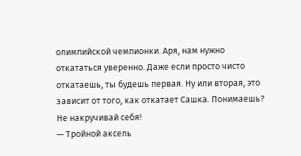олимпийской чемпионки. Аря, нам нужно откататься уверенно. Даже если просто чисто откатаешь, ты будешь первая. Ну или вторая, это зависит от того, как откатает Сашка. Понимаешь? Не накручивай себя!
— Тройной аксель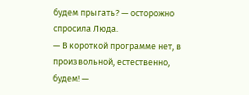будем прыгать? — осторожно спросила Люда.
— В короткой программе нет, в произвольной, естественно, будем! —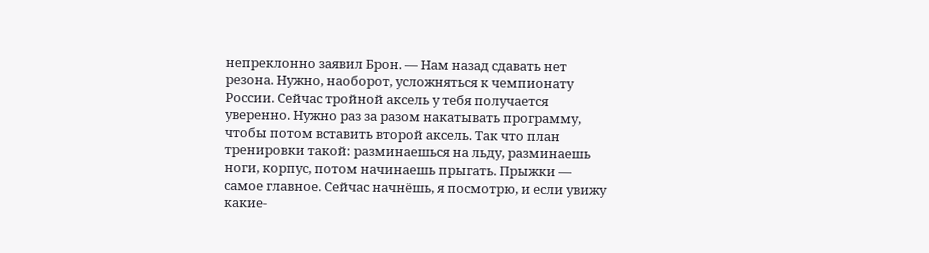непреклонно заявил Брон. — Нам назад сдавать нет резона. Нужно, наоборот, усложняться к чемпионату России. Сейчас тройной аксель у тебя получается уверенно. Нужно раз за разом накатывать программу, чтобы потом вставить второй аксель. Так что план тренировки такой: разминаешься на льду, разминаешь ноги, корпус, потом начинаешь прыгать. Прыжки — самое главное. Сейчас начнёшь, я посмотрю, и если увижу какие-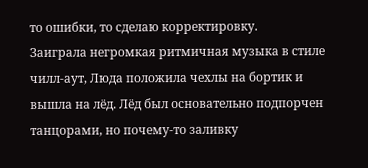то ошибки, то сделаю корректировку.
Заиграла негромкая ритмичная музыка в стиле чилл-аут, Люда положила чехлы на бортик и вышла на лёд. Лёд был основательно подпорчен танцорами, но почему-то заливку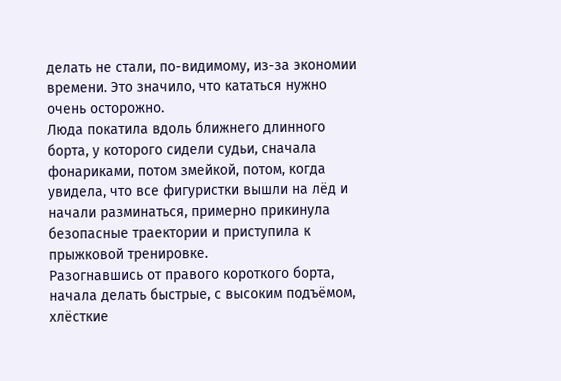делать не стали, по-видимому, из-за экономии времени. Это значило, что кататься нужно очень осторожно.
Люда покатила вдоль ближнего длинного борта, у которого сидели судьи, сначала фонариками, потом змейкой, потом, когда увидела, что все фигуристки вышли на лёд и начали разминаться, примерно прикинула безопасные траектории и приступила к прыжковой тренировке.
Разогнавшись от правого короткого борта, начала делать быстрые, с высоким подъёмом, хлёсткие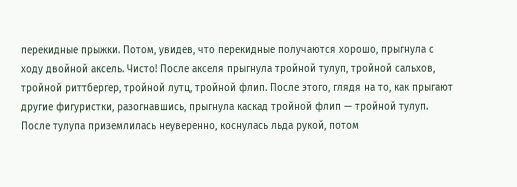перекидные прыжки. Потом, увидев, что перекидные получаются хорошо, прыгнула с ходу двойной аксель. Чисто! После акселя прыгнула тройной тулуп, тройной сальхов, тройной риттбергер, тройной лутц, тройной флип. После этого, глядя на то, как прыгают другие фигуристки, разогнавшись, прыгнула каскад тройной флип — тройной тулуп. После тулупа приземлилась неуверенно, коснулась льда рукой, потом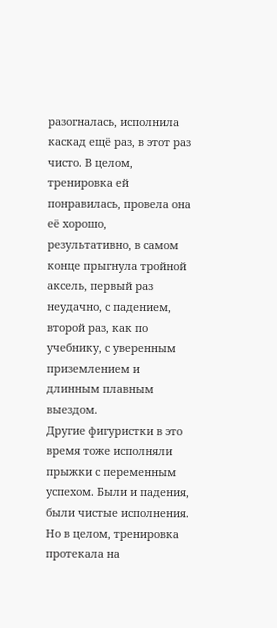разогналась, исполнила каскад ещё раз, в этот раз чисто. В целом, тренировка ей понравилась, провела она её хорошо, результативно, в самом конце прыгнула тройной аксель, первый раз неудачно, с падением, второй раз, как по учебнику, с уверенным приземлением и длинным плавным выездом.
Другие фигуристки в это время тоже исполняли прыжки с переменным успехом. Были и падения, были чистые исполнения. Но в целом, тренировка протекала на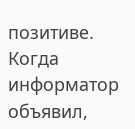позитиве. Когда информатор объявил,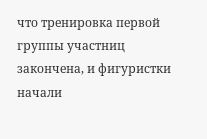что тренировка первой группы участниц закончена, и фигуристки начали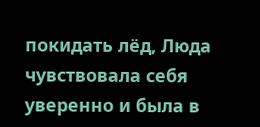покидать лёд, Люда чувствовала себя уверенно и была в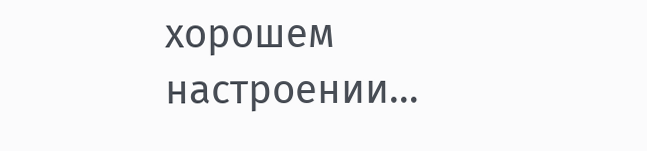хорошем настроении…